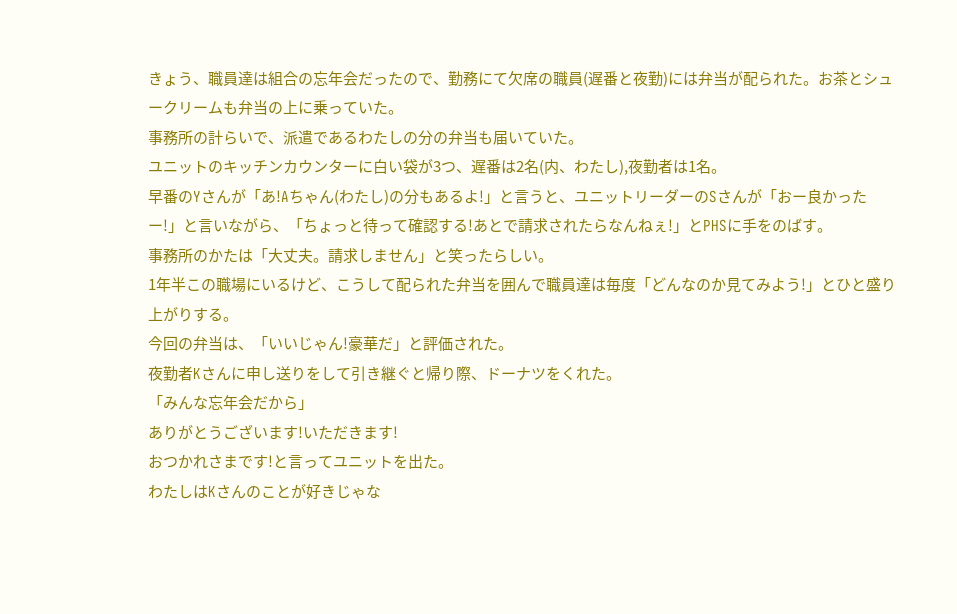きょう、職員達は組合の忘年会だったので、勤務にて欠席の職員(遅番と夜勤)には弁当が配られた。お茶とシュークリームも弁当の上に乗っていた。
事務所の計らいで、派遣であるわたしの分の弁当も届いていた。
ユニットのキッチンカウンターに白い袋が3つ、遅番は2名(内、わたし),夜勤者は1名。
早番のYさんが「あ!Aちゃん(わたし)の分もあるよ!」と言うと、ユニットリーダーのSさんが「おー良かったー!」と言いながら、「ちょっと待って確認する!あとで請求されたらなんねぇ!」とPHSに手をのばす。
事務所のかたは「大丈夫。請求しません」と笑ったらしい。
1年半この職場にいるけど、こうして配られた弁当を囲んで職員達は毎度「どんなのか見てみよう!」とひと盛り上がりする。
今回の弁当は、「いいじゃん!豪華だ」と評価された。
夜勤者Kさんに申し送りをして引き継ぐと帰り際、ドーナツをくれた。
「みんな忘年会だから」
ありがとうございます!いただきます!
おつかれさまです!と言ってユニットを出た。
わたしはKさんのことが好きじゃな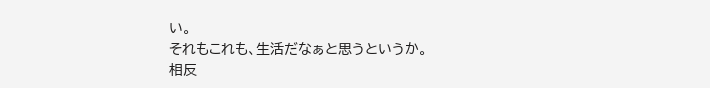い。
それもこれも、生活だなぁと思うというか。
相反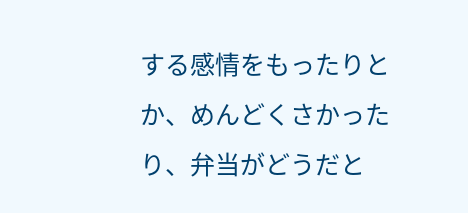する感情をもったりとか、めんどくさかったり、弁当がどうだと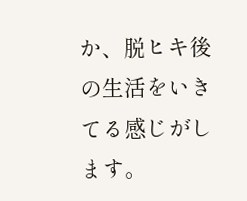か、脱ヒキ後の生活をいきてる感じがします。